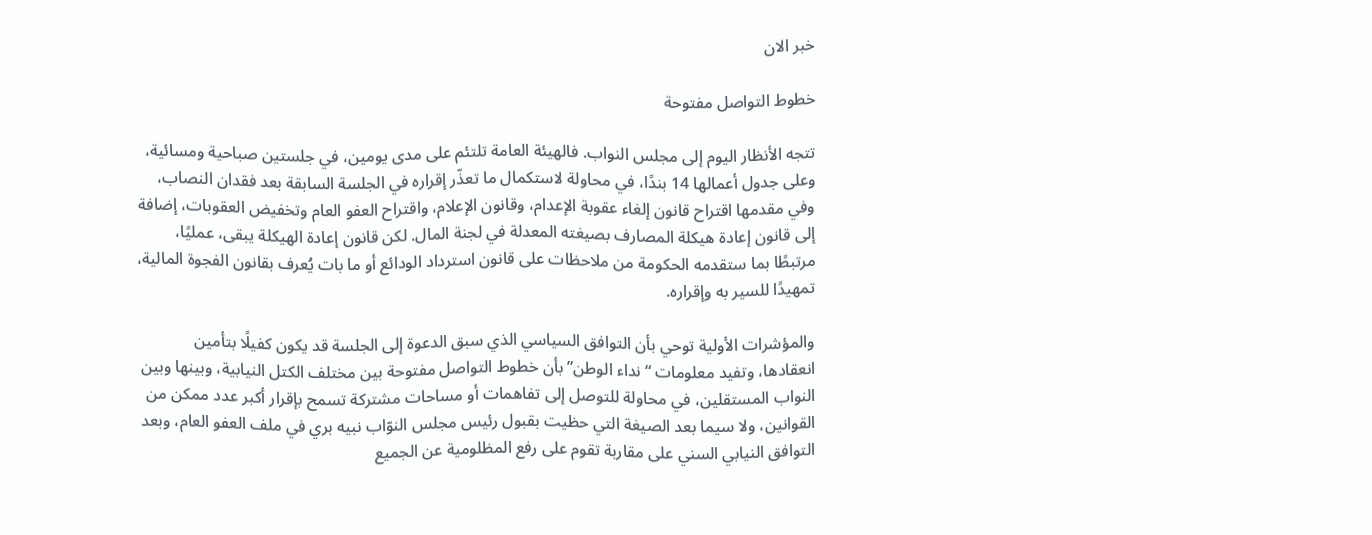خبر الان

خطوط التواصل مفتوحة

تتجه الأنظار اليوم إلى مجلس النواب. فالهيئة العامة تلتئم على مدى يومين، في جلستين صباحية ومسائية، وعلى جدول أعمالها 14 بندًا، في محاولة لاستكمال ما تعذّر إقراره في الجلسة السابقة بعد فقدان النصاب، وفي مقدمها اقتراح قانون إلغاء عقوبة الإعدام، وقانون الإعلام، واقتراح العفو العام وتخفيض العقوبات، إضافة إلى قانون إعادة هيكلة المصارف بصيغته المعدلة في لجنة المال. لكن قانون إعادة الهيكلة يبقى، عمليًا، مرتبطًا بما ستقدمه الحكومة من ملاحظات على قانون استرداد الودائع أو ما بات يُعرف بقانون الفجوة المالية، تمهيدًا للسير به وإقراره.

والمؤشرات الأولية توحي بأن التوافق السياسي الذي سبق الدعوة إلى الجلسة قد يكون كفيلًا بتأمين انعقادها، وتفيد معلومات “نداء الوطن” بأن خطوط التواصل مفتوحة بين مختلف الكتل النيابية، وبينها وبين النواب المستقلين، في محاولة للتوصل إلى تفاهمات أو مساحات مشتركة تسمح بإقرار أكبر عدد ممكن من القوانين، ولا سيما بعد الصيغة التي حظيت بقبول رئيس مجلس النوّاب نبيه بري في ملف العفو العام، وبعد التوافق النيابي السني على مقاربة تقوم على رفع المظلومية عن الجميع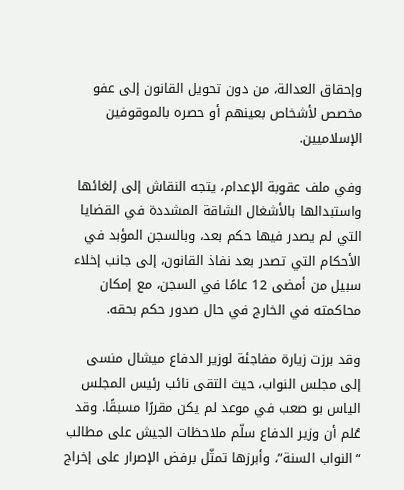وإحقاق العدالة، من دون تحويل القانون إلى عفو مخصص لأشخاص بعينهم أو حصره بالموقوفين الإسلاميين.

وفي ملف عقوبة الإعدام، يتجه النقاش إلى إلغائها واستبدالها بالأشغال الشاقة المشددة في القضايا التي لم يصدر فيها حكم بعد، وبالسجن المؤبد في الأحكام التي تصدر بعد نفاذ القانون، إلى جانب إخلاء سبيل من أمضى 12 عامًا في السجن، مع إمكان محاكمته في الخارج في حال صدور حكم بحقه.

وقد برزت زيارة مفاجئة لوزير الدفاع ميشال منسى إلى مجلس النواب، حيث التقى نائب رئيس المجلس الياس بو صعب في موعد لم يكن مقررًا مسبقًا. وقد عُلم أن وزير الدفاع سلّم ملاحظات الجيش على مطالب “النواب السنة”، وأبرزها تمثّل برفض الإصرار على إخراج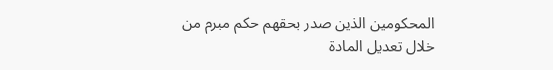المحكومين الذين صدر بحقهم حكم مبرم من خلال تعديل المادة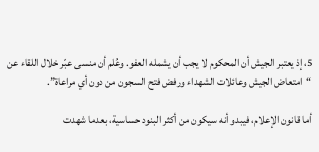5، إذ يعتبر الجيش أن المحكوم لا يجب أن يشمله العفو. وعُلم أن منسى عبّر خلال اللقاء عن “امتعاض الجيش وعائلات الشهداء ورفض فتح السجون من دون أي مراعاة”.

أما قانون الإعلام، فيبدو أنه سيكون من أكثر البنود حساسية، بعدما شهدت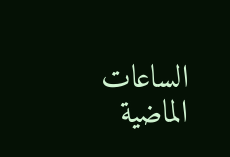الساعات الماضية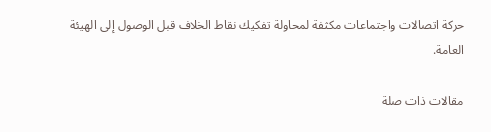حركة اتصالات واجتماعات مكثفة لمحاولة تفكيك نقاط الخلاف قبل الوصول إلى الهيئة العامة.

مقالات ذات صلة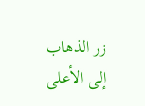زر الذهاب إلى الأعلى